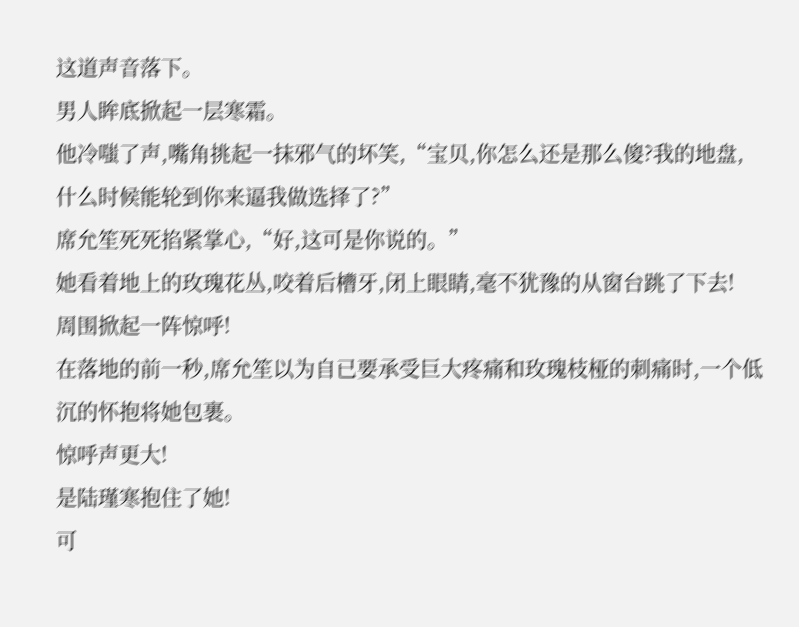这道声音落下。
男人眸底掀起一层寒霜。
他冷嗤了声,嘴角挑起一抹邪气的坏笑,“宝贝,你怎么还是那么傻?我的地盘,什么时候能轮到你来逼我做选择了?”
席允笙死死掐紧掌心,“好,这可是你说的。”
她看着地上的玫瑰花丛,咬着后槽牙,闭上眼睛,毫不犹豫的从窗台跳了下去!
周围掀起一阵惊呼!
在落地的前一秒,席允笙以为自已要承受巨大疼痛和玫瑰枝桠的刺痛时,一个低沉的怀抱将她包裹。
惊呼声更大!
是陆瑾寒抱住了她!
可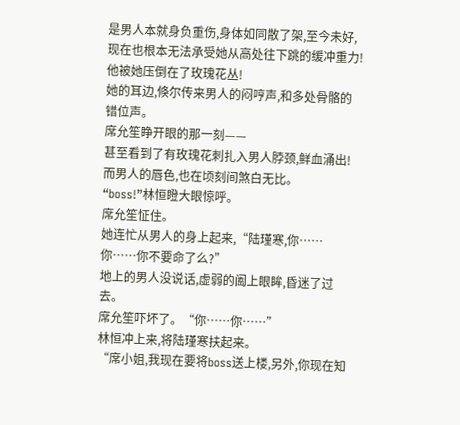是男人本就身负重伤,身体如同散了架,至今未好,现在也根本无法承受她从高处往下跳的缓冲重力!
他被她压倒在了玫瑰花丛!
她的耳边,倏尔传来男人的闷哼声,和多处骨骼的错位声。
席允笙睁开眼的那一刻——
甚至看到了有玫瑰花刺扎入男人脖颈,鲜血涌出!
而男人的唇色,也在顷刻间煞白无比。
“boss!”林恒瞪大眼惊呼。
席允笙怔住。
她连忙从男人的身上起来,“陆瑾寒,你……你……你不要命了么?”
地上的男人没说话,虚弱的阖上眼眸,昏迷了过去。
席允笙吓坏了。“你……你……”
林恒冲上来,将陆瑾寒扶起来。
“席小姐,我现在要将boss送上楼,另外,你现在知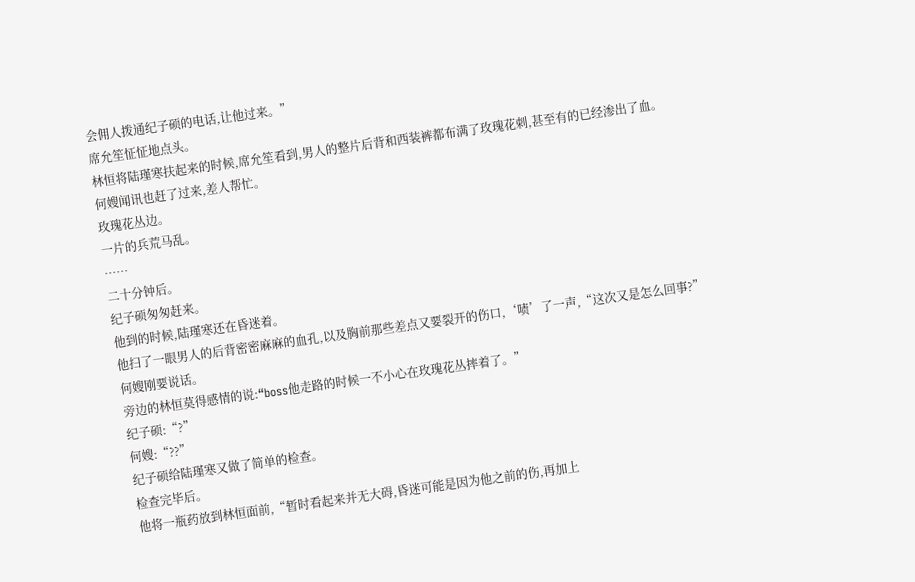会佣人拨通纪子硕的电话,让他过来。”
席允笙怔怔地点头。
林恒将陆瑾寒扶起来的时候,席允笙看到,男人的整片后背和西装裤都布满了玫瑰花刺,甚至有的已经渗出了血。
何嫂闻讯也赶了过来,差人帮忙。
玫瑰花丛边。
一片的兵荒马乱。
……
二十分钟后。
纪子硕匆匆赶来。
他到的时候,陆瑾寒还在昏迷着。
他扫了一眼男人的后背密密麻麻的血孔,以及胸前那些差点又要裂开的伤口,‘啧’了一声,“这次又是怎么回事?”
何嫂刚要说话。
旁边的林恒莫得感情的说:“boss他走路的时候一不小心在玫瑰花丛摔着了。”
纪子硕:“?”
何嫂:“??”
纪子硕给陆瑾寒又做了简单的检查。
检查完毕后。
他将一瓶药放到林恒面前,“暂时看起来并无大碍,昏迷可能是因为他之前的伤,再加上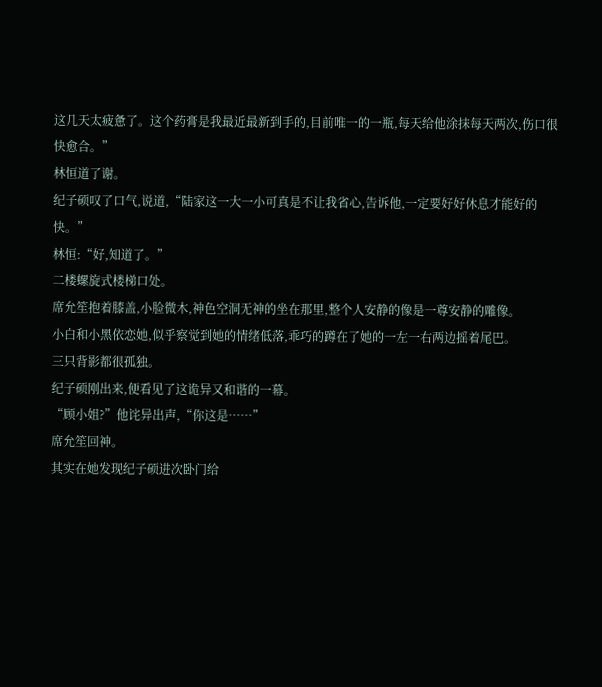这几天太疲惫了。这个药膏是我最近最新到手的,目前唯一的一瓶,每天给他涂抹每天两次,伤口很快愈合。”
林恒道了谢。
纪子硕叹了口气,说道,“陆家这一大一小可真是不让我省心,告诉他,一定要好好休息才能好的快。”
林恒:“好,知道了。”
二楼螺旋式楼梯口处。
席允笙抱着膝盖,小脸微木,神色空洞无神的坐在那里,整个人安静的像是一尊安静的雕像。
小白和小黑依恋她,似乎察觉到她的情绪低落,乖巧的蹲在了她的一左一右两边摇着尾巴。
三只背影都很孤独。
纪子硕刚出来,便看见了这诡异又和谐的一幕。
“顾小姐?”他诧异出声,“你这是……”
席允笙回神。
其实在她发现纪子硕进次卧门给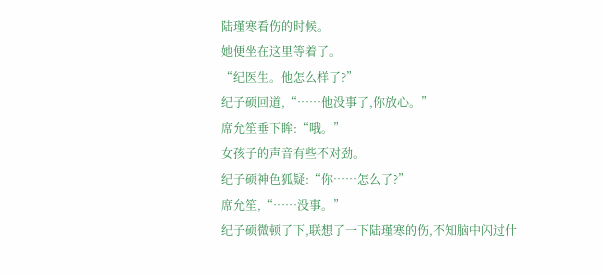陆瑾寒看伤的时候。
她便坐在这里等着了。
“纪医生。他怎么样了?”
纪子硕回道,“……他没事了,你放心。”
席允笙垂下眸:“哦。”
女孩子的声音有些不对劲。
纪子硕神色狐疑:“你……怎么了?”
席允笙,“……没事。”
纪子硕微顿了下,联想了一下陆瑾寒的伤,不知脑中闪过什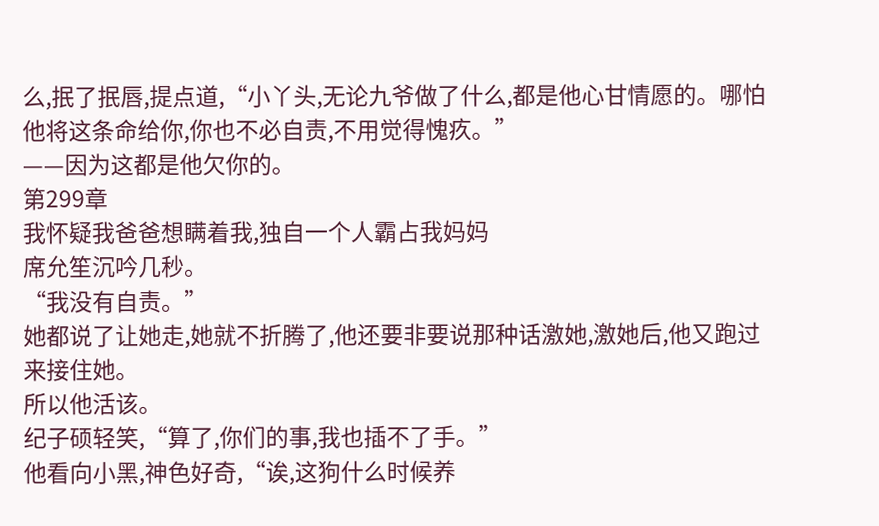么,抿了抿唇,提点道,“小丫头,无论九爷做了什么,都是他心甘情愿的。哪怕他将这条命给你,你也不必自责,不用觉得愧疚。”
——因为这都是他欠你的。
第299章
我怀疑我爸爸想瞒着我,独自一个人霸占我妈妈
席允笙沉吟几秒。
“我没有自责。”
她都说了让她走,她就不折腾了,他还要非要说那种话激她,激她后,他又跑过来接住她。
所以他活该。
纪子硕轻笑,“算了,你们的事,我也插不了手。”
他看向小黑,神色好奇,“诶,这狗什么时候养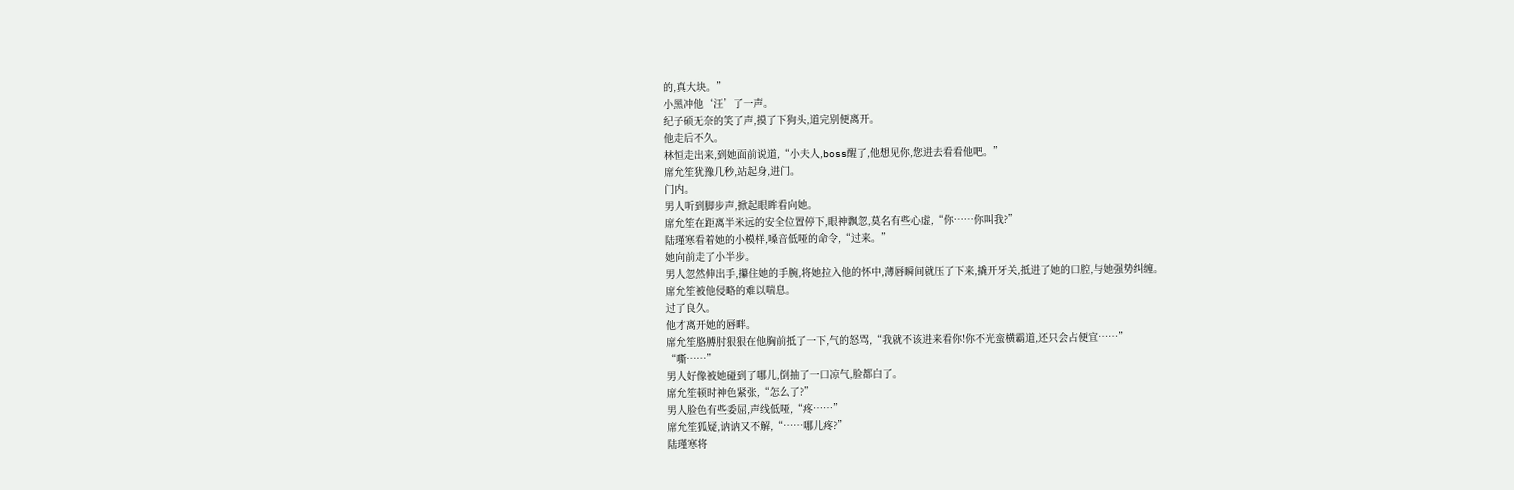的,真大块。”
小黑冲他‘汪’了一声。
纪子硕无奈的笑了声,摸了下狗头,道完别便离开。
他走后不久。
林恒走出来,到她面前说道,“小夫人,boss醒了,他想见你,您进去看看他吧。”
席允笙犹豫几秒,站起身,进门。
门内。
男人听到脚步声,掀起眼眸看向她。
席允笙在距离半米远的安全位置停下,眼神飘忽,莫名有些心虚,“你……你叫我?”
陆瑾寒看着她的小模样,嗓音低哑的命令,“过来。”
她向前走了小半步。
男人忽然伸出手,攥住她的手腕,将她拉入他的怀中,薄唇瞬间就压了下来,撬开牙关,抵进了她的口腔,与她强势纠缠。
席允笙被他侵略的难以喘息。
过了良久。
他才离开她的唇畔。
席允笙胳膊肘狠狠在他胸前抵了一下,气的怒骂,“我就不该进来看你!你不光蛮横霸道,还只会占便宜……”
“嘶……”
男人好像被她碰到了哪儿,倒抽了一口凉气,脸都白了。
席允笙顿时神色紧张,“怎么了?”
男人脸色有些委屈,声线低哑,“疼……”
席允笙狐疑,讷讷又不解,“……哪儿疼?”
陆瑾寒将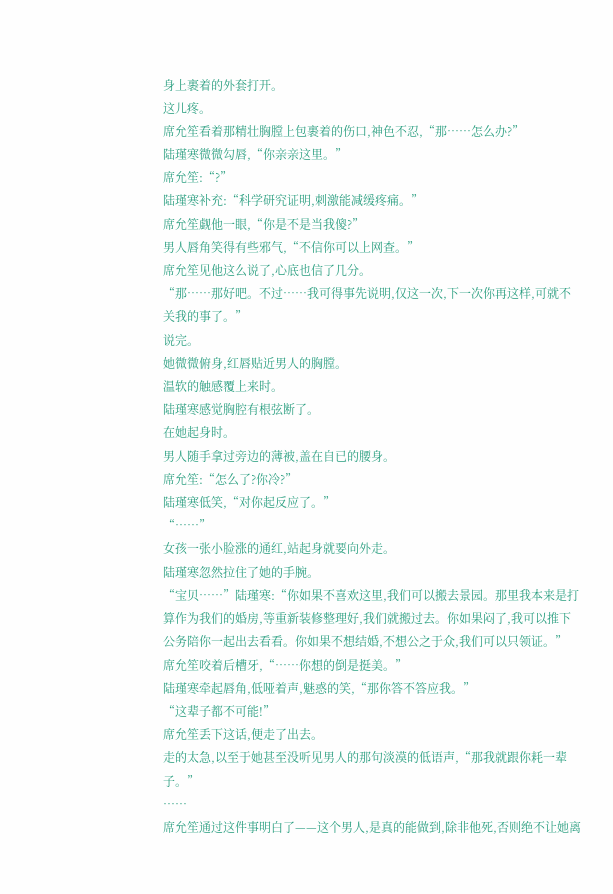身上裹着的外套打开。
这儿疼。
席允笙看着那精壮胸膛上包裹着的伤口,神色不忍,“那……怎么办?”
陆瑾寒微微勾唇,“你亲亲这里。”
席允笙:“?”
陆瑾寒补充:“科学研究证明,刺激能减缓疼痛。”
席允笙觑他一眼,“你是不是当我傻?”
男人唇角笑得有些邪气,“不信你可以上网查。”
席允笙见他这么说了,心底也信了几分。
“那……那好吧。不过……我可得事先说明,仅这一次,下一次你再这样,可就不关我的事了。”
说完。
她微微俯身,红唇贴近男人的胸膛。
温软的触感覆上来时。
陆瑾寒感觉胸腔有根弦断了。
在她起身时。
男人随手拿过旁边的薄被,盖在自已的腰身。
席允笙:“怎么了?你冷?”
陆瑾寒低笑,“对你起反应了。”
“……”
女孩一张小脸涨的通红,站起身就要向外走。
陆瑾寒忽然拉住了她的手腕。
“宝贝……”陆瑾寒:“你如果不喜欢这里,我们可以搬去景园。那里我本来是打算作为我们的婚房,等重新装修整理好,我们就搬过去。你如果闷了,我可以推下公务陪你一起出去看看。你如果不想结婚,不想公之于众,我们可以只领证。”
席允笙咬着后槽牙,“……你想的倒是挺美。”
陆瑾寒牵起唇角,低哑着声,魅惑的笑,“那你答不答应我。”
“这辈子都不可能!”
席允笙丢下这话,便走了出去。
走的太急,以至于她甚至没听见男人的那句淡漠的低语声,“那我就跟你耗一辈子。”
……
席允笙通过这件事明白了——这个男人,是真的能做到,除非他死,否则绝不让她离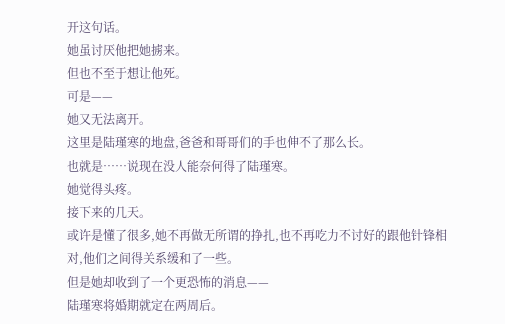开这句话。
她虽讨厌他把她掳来。
但也不至于想让他死。
可是——
她又无法离开。
这里是陆瑾寒的地盘,爸爸和哥哥们的手也伸不了那么长。
也就是……说现在没人能奈何得了陆瑾寒。
她觉得头疼。
接下来的几天。
或许是懂了很多,她不再做无所谓的挣扎,也不再吃力不讨好的跟他针锋相对,他们之间得关系缓和了一些。
但是她却收到了一个更恐怖的消息——
陆瑾寒将婚期就定在两周后。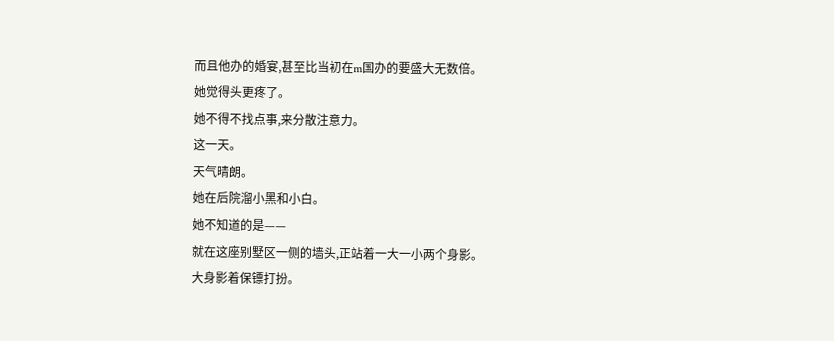而且他办的婚宴,甚至比当初在m国办的要盛大无数倍。
她觉得头更疼了。
她不得不找点事,来分散注意力。
这一天。
天气晴朗。
她在后院溜小黑和小白。
她不知道的是——
就在这座别墅区一侧的墙头,正站着一大一小两个身影。
大身影着保镖打扮。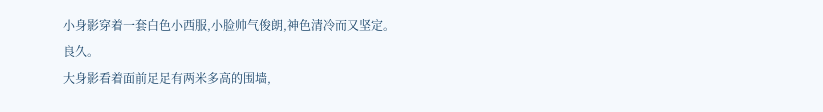小身影穿着一套白色小西服,小脸帅气俊朗,神色清冷而又坚定。
良久。
大身影看着面前足足有两米多高的围墙,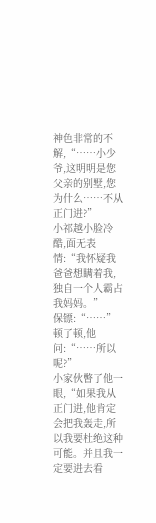神色非常的不解,“……小少爷,这明明是您父亲的别墅,您为什么……不从正门进?”
小祁越小脸冷酷,面无表情:“我怀疑我爸爸想瞒着我,独自一个人霸占我妈妈。”
保镖:“……”
顿了顿,他问:“……所以呢?”
小家伙瞥了他一眼,“如果我从正门进,他肯定会把我轰走,所以我要杜绝这种可能。并且我一定要进去看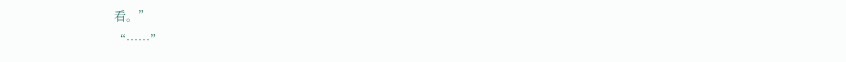看。”
“……”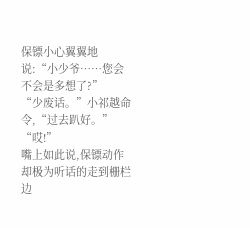保镖小心翼翼地说:“小少爷……您会不会是多想了?”
“少废话。”小祁越命令,“过去趴好。”
“哎!”
嘴上如此说,保镖动作却极为听话的走到栅栏边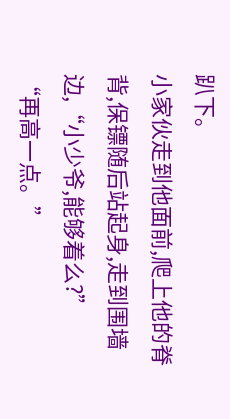趴下。
小家伙走到他面前,爬上他的脊背,保镖随后站起身,走到围墙边,“小少爷,能够着么?”
“再高一点。”